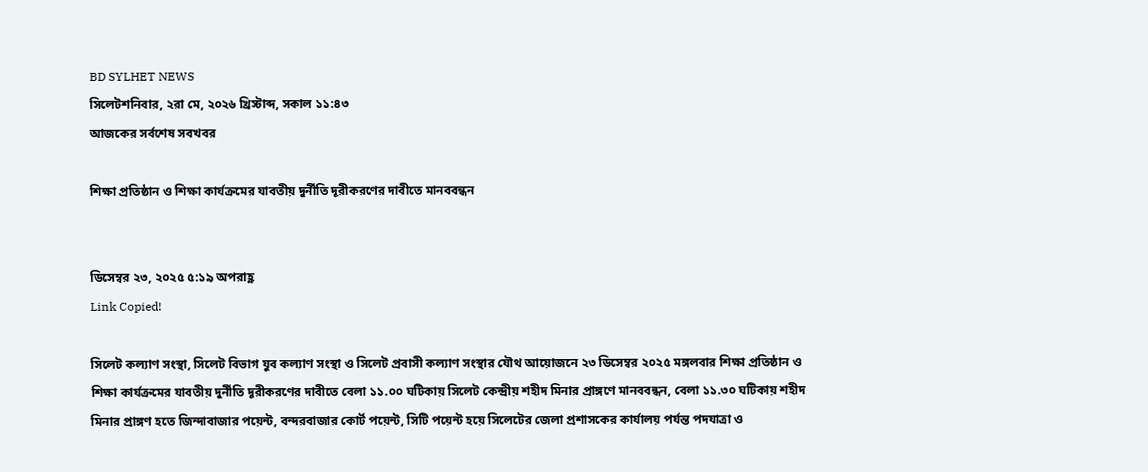BD SYLHET NEWS
সিলেটশনিবার, ২রা মে, ২০২৬ খ্রিস্টাব্দ, সকাল ১১:৪৩
আজকের সর্বশেষ সবখবর

শিক্ষা প্রতিষ্ঠান ও শিক্ষা কার্যক্রমের যাবতীয় দুর্নীতি দূরীকরণের দাবীতে মানববন্ধন


ডিসেম্বর ২৩, ২০২৫ ৫:১৯ অপরাহ্ণ
Link Copied!

সিলেট কল্যাণ সংস্থা, সিলেট বিভাগ যুব কল্যাণ সংস্থা ও সিলেট প্রবাসী কল্যাণ সংস্থার যৌথ আয়োজনে ২৩ ডিসেম্বর ২০২৫ মঙ্গলবার শিক্ষা প্রতিষ্ঠান ও শিক্ষা কার্যক্রমের যাবতীয় দুর্নীতি দূরীকরণের দাবীতে বেলা ১১.০০ ঘটিকায় সিলেট কেন্দ্রীয় শহীদ মিনার প্রাঙ্গণে মানববন্ধন, বেলা ১১.৩০ ঘটিকায় শহীদ মিনার প্রাঙ্গণ হতে জিন্দাবাজার পয়েন্ট, বন্দরবাজার কোর্ট পয়েন্ট, সিটি পয়েন্ট হয়ে সিলেটের জেলা প্রশাসকের কার্যালয় পর্যন্ত পদযাত্রা ও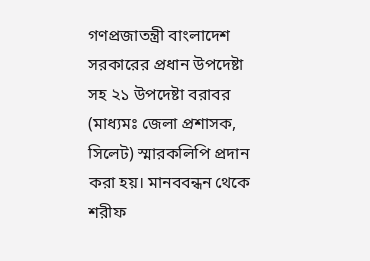গণপ্রজাতন্ত্রী বাংলাদেশ সরকারের প্রধান উপদেষ্টা সহ ২১ উপদেষ্টা বরাবর (মাধ্যমঃ জেলা প্রশাসক, সিলেট) স্মারকলিপি প্রদান করা হয়। মানববন্ধন থেকে শরীফ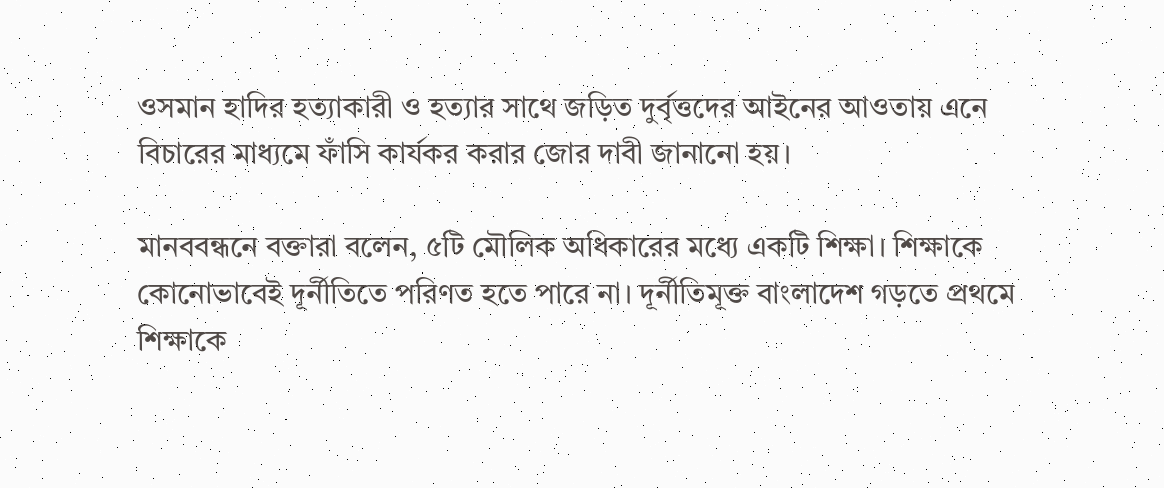ওসমান হাদির হত্যাকারী ও হত্যার সাথে জড়িত দুর্বৃত্তদের আইনের আওতায় এনে বিচারের মাধ্যমে ফাঁসি কার্যকর করার জোর দাবী জানানো হয়।

মানববন্ধনে বক্তারা বলেন, ৫টি মৌলিক অধিকারের মধ্যে একটি শিক্ষা। শিক্ষাকে কোনোভাবেই দূর্নীতিতে পরিণত হতে পারে না। দূর্নীতিমূক্ত বাংলাদেশ গড়তে প্রথমে শিক্ষাকে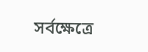সর্বক্ষেত্রে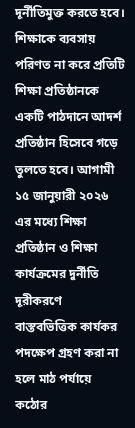দূর্নীতিমুক্ত করতে হবে। শিক্ষাকে ব্যবসায় পরিণত না করে প্রতিটি শিক্ষা প্রতিষ্ঠানকে একটি পাঠদানে আদর্শ প্রতিষ্ঠান হিসেবে গড়ে তুলতে হবে। আগামী ১৫ জানুয়ারী ২০২৬ এর মধ্যে শিক্ষা প্রতিষ্ঠান ও শিক্ষা কার্যক্রমের দুর্নীতি দূরীকরণে বাস্তবভিত্তিক কার্যকর পদক্ষেপ গ্রহণ করা না হলে মাঠ পর্যায়ে কঠোর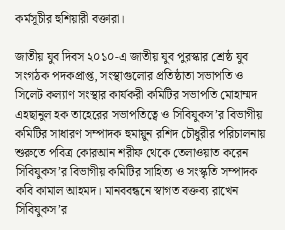কর্মসূচীর হুশিয়ারী বক্তারা।

জাতীয় যুব দিবস ২০১০-এ জাতীয় যুব পুরস্কার শ্রেষ্ঠ যুব সংগঠক পদকপ্রাপ্ত, সংস্থাগুলোর প্রতিষ্ঠাতা সভাপতি ও সিলেট কল্যাণ সংস্থার কার্যকরী কমিটির সভাপতি মোহাম্মদ এহছানুল হক তাহেরের সভাপতিত্বে ও সিবিযুকস’র বিভাগীয় কমিটির সাধারণ সম্পাদক হুমায়ুন রশিদ চৌধুরীর পরিচালনায় শুরুতে পবিত্র কোরআন শরীফ থেকে তেলাওয়াত করেন সিবিযুকস’র বিভাগীয় কমিটির সাহিত্য ও সংস্কৃতি সম্পাদক কবি কামাল আহমদ। মানববন্ধনে স্বাগত বক্তব্য রাখেন সিবিযুকস’র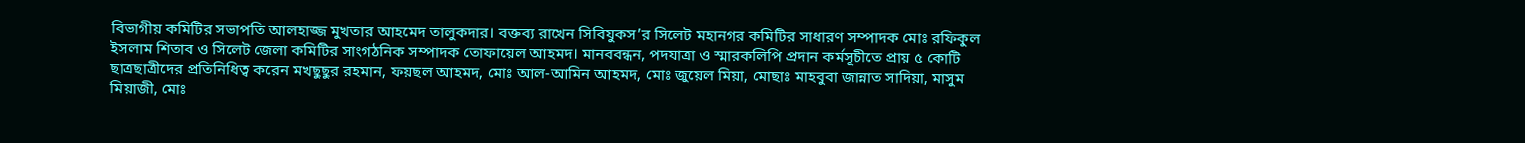বিভাগীয় কমিটির সভাপতি আলহাজ্জ মুখতার আহমেদ তালুকদার। বক্তব্য রাখেন সিবিযুকস’র সিলেট মহানগর কমিটির সাধারণ সম্পাদক মোঃ রফিকুল ইসলাম শিতাব ও সিলেট জেলা কমিটির সাংগঠনিক সম্পাদক তোফায়েল আহমদ। মানববন্ধন, পদযাত্রা ও স্মারকলিপি প্রদান কর্মসূচীতে প্রায় ৫ কোটি ছাত্রছাত্রীদের প্রতিনিধিত্ব করেন মখছুছুর রহমান, ফয়ছল আহমদ, মোঃ আল-আমিন আহমদ, মোঃ জুয়েল মিয়া, মোছাঃ মাহবুবা জান্নাত সাদিয়া, মাসুম মিয়াজী, মোঃ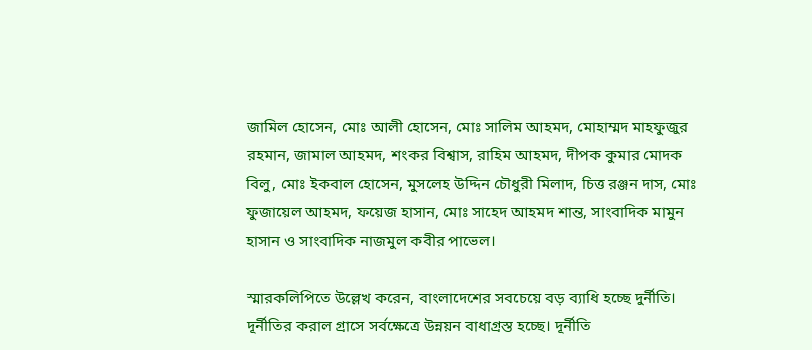জামিল হোসেন, মোঃ আলী হোসেন, মোঃ সালিম আহমদ, মোহাম্মদ মাহফুজুর রহমান, জামাল আহমদ, শংকর বিশ্বাস, রাহিম আহমদ, দীপক কুমার মোদক বিলু, মোঃ ইকবাল হোসেন, মুসলেহ উদ্দিন চৌধুরী মিলাদ, চিত্ত রঞ্জন দাস, মোঃ ফুজায়েল আহমদ, ফয়েজ হাসান, মোঃ সাহেদ আহমদ শান্ত, সাংবাদিক মামুন হাসান ও সাংবাদিক নাজমুল কবীর পাভেল।

স্মারকলিপিতে উল্লেখ করেন, বাংলাদেশের সবচেয়ে বড় ব্যাধি হচ্ছে দুর্নীতি। দূর্নীতির করাল গ্রাসে সর্বক্ষেত্রে উন্নয়ন বাধাগ্রস্ত হচ্ছে। দূর্নীতি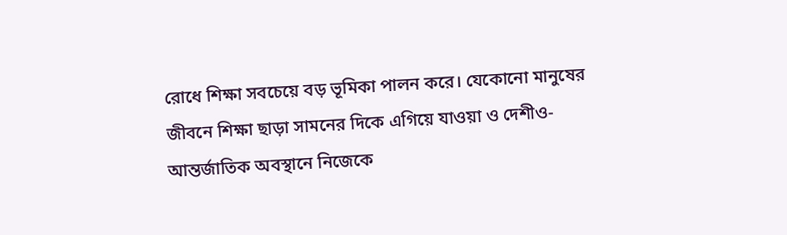রোধে শিক্ষা সবচেয়ে বড় ভূমিকা পালন করে। যেকোনো মানুষের জীবনে শিক্ষা ছাড়া সামনের দিকে এগিয়ে যাওয়া ও দেশীও-আন্তর্জাতিক অবস্থানে নিজেকে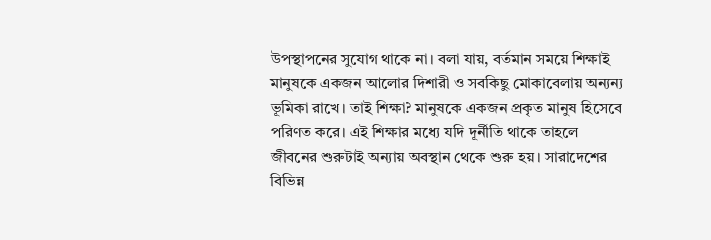উপস্থাপনের সুযোগ থাকে না। বলা যায়, বর্তমান সময়ে শিক্ষাই মানুষকে একজন আলোর দিশারী ও সবকিছু মোকাবেলায় অন্যন্য ভূমিকা রাখে। তাই শিক্ষা? মানুষকে একজন প্রকৃত মানুষ হিসেবে পরিণত করে। এই শিক্ষার মধ্যে যদি দূর্নীতি থাকে তাহলে জীবনের শুরুটাই অন্যায় অবস্থান থেকে শুরু হয়। সারাদেশের বিভিন্ন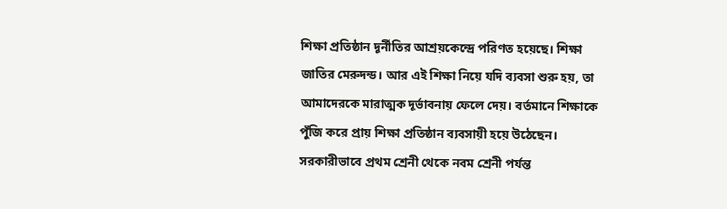শিক্ষা প্রতিষ্ঠান দূর্নীতির আশ্রয়কেন্দ্রে পরিণত হয়েছে। শিক্ষা জাতির মেরুদন্ড। আর এই শিক্ষা নিয়ে যদি ব্যবসা শুরু হয়, তা আমাদেরকে মারাত্মক দূর্ভাবনায় ফেলে দেয়। বর্তমানে শিক্ষাকে পুঁজি করে প্রায় শিক্ষা প্রতিষ্ঠান ব্যবসায়ী হয়ে উঠেছেন। সরকারীভাবে প্রথম শ্রেনী থেকে নবম শ্রেনী পর্যন্ত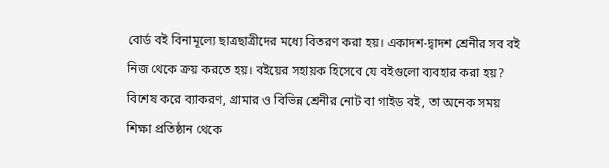বোর্ড বই বিনামূল্যে ছাত্রছাত্রীদের মধ্যে বিতরণ করা হয়। একাদশ-দ্বাদশ শ্রেনীর সব বই নিজ থেকে ক্রয় করতে হয়। বইয়ের সহায়ক হিসেবে যে বইগুলো ব্যবহার করা হয়? বিশেষ করে ব্যাকরণ, গ্রামার ও বিভিন্ন শ্রেনীর নোট বা গাইড বই, তা অনেক সময় শিক্ষা প্রতিষ্ঠান থেকে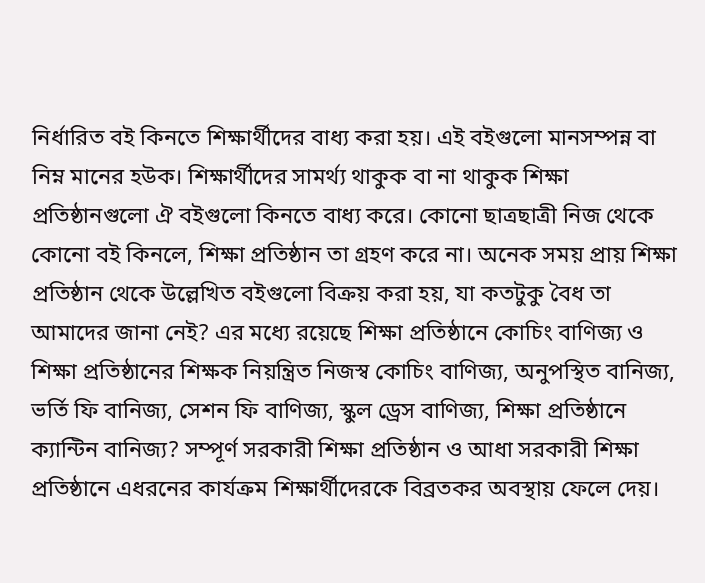নির্ধারিত বই কিনতে শিক্ষার্থীদের বাধ্য করা হয়। এই বইগুলো মানসম্পন্ন বা নিম্ন মানের হউক। শিক্ষার্থীদের সামর্থ্য থাকুক বা না থাকুক শিক্ষা প্রতিষ্ঠানগুলো ঐ বইগুলো কিনতে বাধ্য করে। কোনো ছাত্রছাত্রী নিজ থেকে কোনো বই কিনলে, শিক্ষা প্রতিষ্ঠান তা গ্রহণ করে না। অনেক সময় প্রায় শিক্ষা প্রতিষ্ঠান থেকে উল্লেখিত বইগুলো বিক্রয় করা হয়, যা কতটুকু বৈধ তা আমাদের জানা নেই? এর মধ্যে রয়েছে শিক্ষা প্রতিষ্ঠানে কোচিং বাণিজ্য ও শিক্ষা প্রতিষ্ঠানের শিক্ষক নিয়ন্ত্রিত নিজস্ব কোচিং বাণিজ্য, অনুপস্থিত বানিজ্য, ভর্তি ফি বানিজ্য, সেশন ফি বাণিজ্য, স্কুল ড্রেস বাণিজ্য, শিক্ষা প্রতিষ্ঠানে ক্যান্টিন বানিজ্য? সম্পূর্ণ সরকারী শিক্ষা প্রতিষ্ঠান ও আধা সরকারী শিক্ষা প্রতিষ্ঠানে এধরনের কার্যক্রম শিক্ষার্থীদেরকে বিব্রতকর অবস্থায় ফেলে দেয়।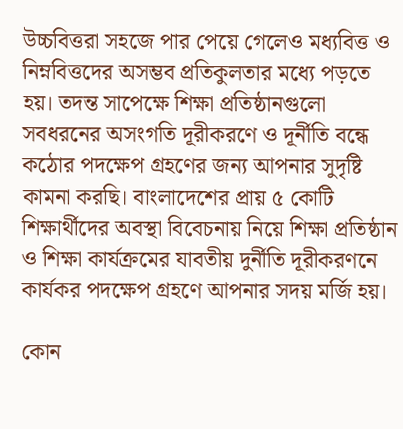উচ্চবিত্তরা সহজে পার পেয়ে গেলেও মধ্যবিত্ত ও নিম্নবিত্তদের অসম্ভব প্রতিকুলতার মধ্যে পড়তে হয়। তদন্ত সাপেক্ষে শিক্ষা প্রতিষ্ঠানগুলো সবধরনের অসংগতি দূরীকরণে ও দূর্নীতি বন্ধে কঠোর পদক্ষেপ গ্রহণের জন্য আপনার সুদৃষ্টি কামনা করছি। বাংলাদেশের প্রায় ৫ কোটি শিক্ষার্থীদের অবস্থা বিবেচনায় নিয়ে শিক্ষা প্রতিষ্ঠান ও শিক্ষা কার্যক্রমের যাবতীয় দুর্নীতি দূরীকরণনে কার্যকর পদক্ষেপ গ্রহণে আপনার সদয় মর্জি হয়।

কোন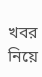খবর নিয়ে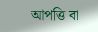আপত্তি বা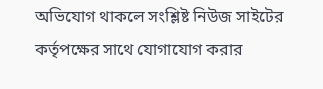অভিযোগ থাকলে সংশ্লিষ্ট নিউজ সাইটের কর্তৃপক্ষের সাথে যোগাযোগ করার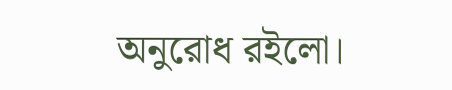অনুরোধ রইলো।